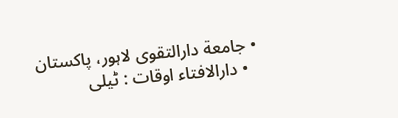• جامعة دارالتقوی لاہور، پاکستان
  • دارالافتاء اوقات : ٹیلی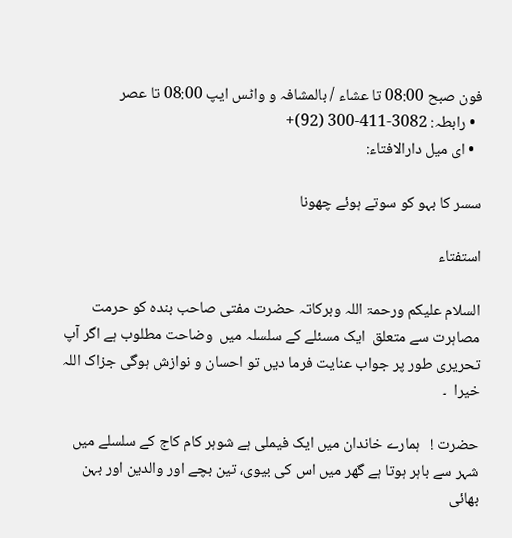فون صبح 08:00 تا عشاء / بالمشافہ و واٹس ایپ 08:00 تا عصر
  • رابطہ: 3082-411-300 (92)+
  • ای میل دارالافتاء:

سسر کا بہو کو سوتے ہوئے چھونا

استفتاء

السلام علیکم ورحمۃ اللہ وبرکاتہ حضرت مفتی صاحب بندہ کو حرمت مصاہرت سے متعلق  ایک مسئلے کے سلسلہ میں  وضاحت مطلوب ہے اگر آپ تحریری طور پر جواب عنایت فرما دیں تو احسان و نوازش ہوگی جزاک اللہ خیرا  ۔

حضرت !   ہمارے خاندان میں ایک فیملی ہے شوہر کام کاج کے سلسلے میں شہر سے باہر ہوتا ہے گھر میں اس کی بیوی، تین بچے اور والدین اور بہن بھائی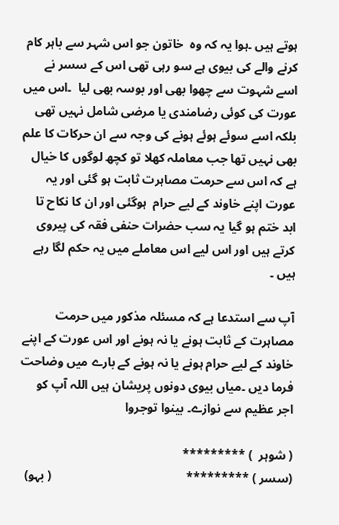ہوتے ہیں ۔ہوا یہ کہ وہ  خاتون جو اس شہر سے باہر کام کرنے والے کی بیوی ہے سو رہی تھی اس کے سسر نے اسے شہوت سے چھوا بھی اور بوسہ بھی لیا  ۔اس میں عورت کی کوئی رضامندی یا مرضی شامل نہیں تھی بلکہ اسے سوئے ہوئے ہونے کی وجہ سے ان حرکات کا علم بھی نہیں تھا جب معاملہ کھلا تو کچھ لوگوں کا خیال ہے کہ اس سے حرمت مصاہرت ثابت ہو گئی اور یہ عورت اپنے خاوند کے لیے حرام  ہوگئی اور ان کا نکاح تا ابد ختم ہو گیا یہ سب حضرات حنفی فقہ کی پیروی کرتے ہیں اور اس لیے اس معاملے میں یہ حکم لگا رہے ہیں ۔

آپ سے استدعا ہے کہ مسئلہ مذکور میں حرمت مصاہرت کے ثابت ہونے یا نہ ہونے اور اس عورت کے اپنے خاوند کے لیے حرام ہونے یا نہ ہونے کے بارے میں وضاحت فرما دیں ۔میاں بیوی دونوں پریشان ہیں اللہ آپ کو اجر عظیم سے نوازے۔ بینوا توجروا

( شوہر  ) *********                                                                     (سسر ) *********                                           ( بہو)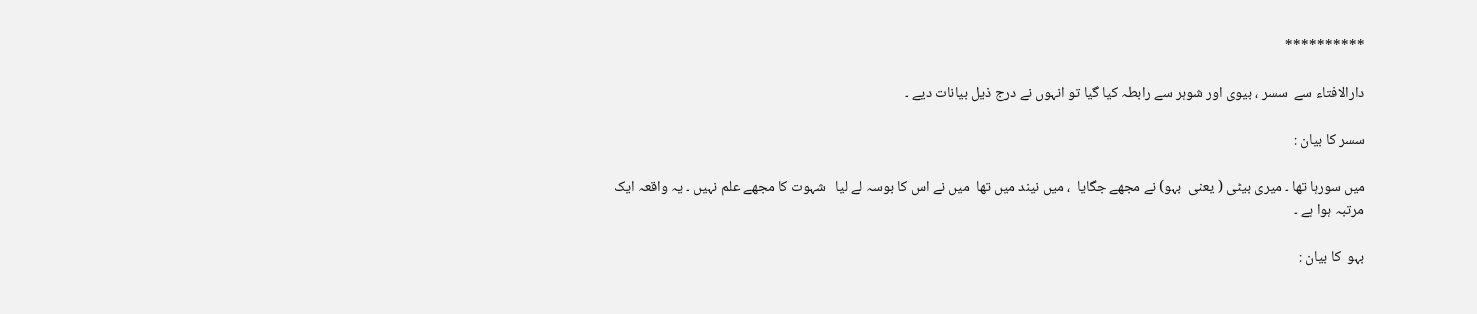**********

دارالافتاء سے  سسر ، بیوی اور شوہر سے رابطہ کیا گیا تو انہوں نے درج ذیل بیانات دیے ۔

سسر کا بیان :

میں سورہا تھا ۔ میری بیٹی ( یعنی  بہو) نے مجھے جگایا  ، میں نیند میں تھا  میں نے اس کا بوسہ لے لیا   شہوت کا مجھے علم نہیں ۔ یہ واقعہ ایک مرتبہ ہوا ہے ۔

بہو  کا بیان :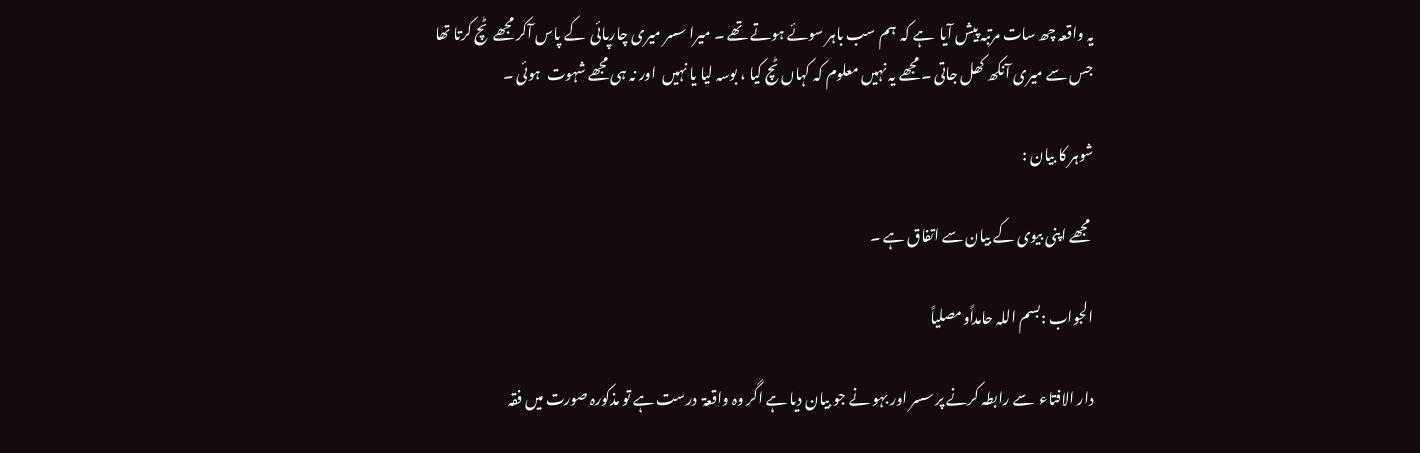یہ واقعہ چھ سات مرتبہ پیش آیا  ہے کہ  ہم سب باہر سوئے ہوتے تھے ۔ میرا سسر میری چارپائی  کے پاس آکر مجھے  ٹچ کرتا تھا جس سے میری آنکھ کھل جاتی ۔ مجھے یہ نہیں معلوم کہ کہاں ٹچ کیا ، بوسہ لیا یا نہیں  اور نہ ہی مجھے شہوت  ہوئی ۔

شوہر کا بیان :

 مجھے اپنی بیوی کے بیان سے اتفاق ہے ۔

الجواب :بسم اللہ حامداًومصلیاً

دار الافتاء  سے رابطہ کرنے پر سسر اور بہو نے جو بیان دیا ہے اگر وہ واقعۃ  درست ہے تو مذکورہ صورت میں فقہ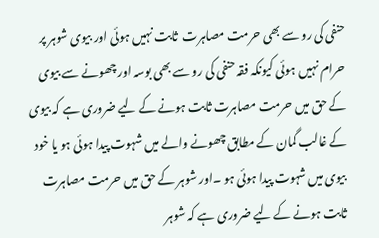حنفی کی رو سے بھی حرمت مصاہرت  ثابت نہیں ہوئی اور بیوی شوہر پر حرام نہیں ہوئی کیونکہ فقہ حنفی کی رو سے بھی بوسہ اور چھونے سے بیوی کے حق میں حرمت مصاہرت ثابت ہونے کے لیے ضروری ہے کہ بیوی کے غالب گمان کے مطابق چھونے والے میں شہوت پیدا ہوئی ہو یا خود بیوی میں شہوت پیدا ہوئی ہو ۔اور شوہر کے حق میں حرمت مصاہرت ثابت ہونے کے لیے ضروری ہے کہ شوہر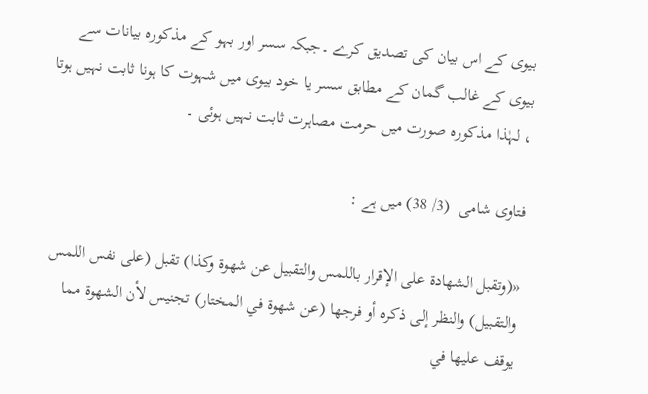بیوی کے اس بیان کی تصدیق کرے ۔جبکہ سسر اور بہو کے مذکورہ بیانات سے بیوی کے غالب گمان کے مطابق سسر یا خود بیوی میں شہوت کا ہونا ثابت نہیں ہوتا ، لہٰذا مذکورہ صورت میں حرمت مصاہرت ثابت نہیں ہوئی ۔

فتاوی شامی  (3/ 38) میں ہے :

«(وتقبل الشهادة على الإقرار باللمس والتقبيل عن شهوة وكذا) تقبل (على نفس اللمس والتقبيل) والنظر إلى ذكره أو فرجها (عن شهوة في المختار) تجنيس لأن الشهوة مما يوقف عليها في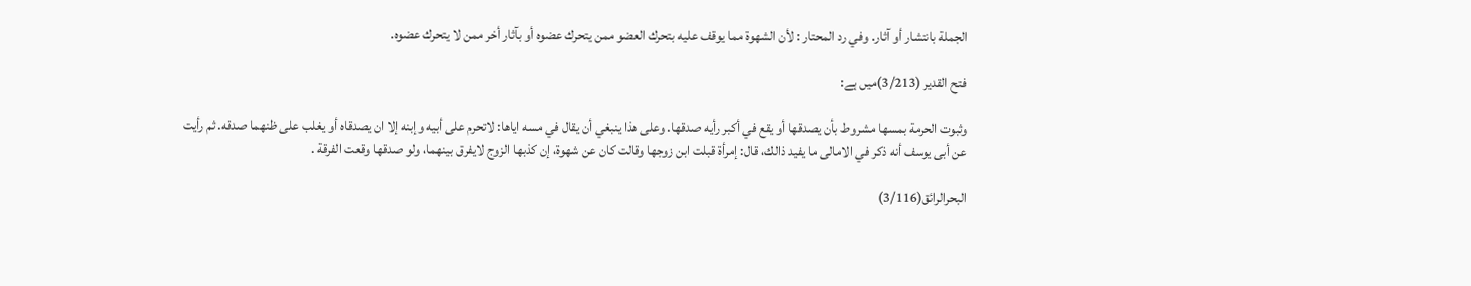الجملة ‌بانتشار أو آثار. وفي رد المحتار : لأن الشهوة مما يوقف عليه بتحرك العضو ممن يتحرك عضوه أو بآثار أخر ممن لا يتحرك عضوه.

فتح القدیر (3/213)میں ہے:

وثبوت الحرمة بمسها مشروط بأن يصدقها أو يقع في أكبر رأيه صدقها. وعلى هذا ينبغي أن يقال في مسه اياها: لاتحرم على أبيه وإبنه إلا ان يصدقاه أو يغلب على ظنهما صدقه. ثم رأيت عن أبى يوسف أنه ذكر في الامالى ما يفيد ذالك، قال: إمرأة قبلت ابن زوجها وقالت كان عن شهوة، إن كذبها الزوج لايفرق بينهما، ولو صدقها وقعت الفرقة .

البحرالرائق(3/116)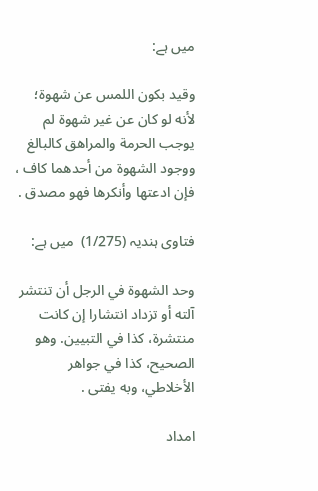میں ہے:

وقيد بكون اللمس عن شهوة؛ لأنه لو كان عن غير شهوة لم يوجب الحرمة والمراهق كالبالغ ووجود الشهوة من أحدهما كاف ، فإن ادعتها وأنكرها فهو مصدق .

فتاوی ہندیہ (1/275)  میں ہے:

وحد الشهوة في الرجل أن تنتشر آلته أو تزداد انتشارا إن كانت منتشرة، كذا في التبيين. وهو الصحيح، كذا في جواهر الأخلاطي، وبه يفتی .

امداد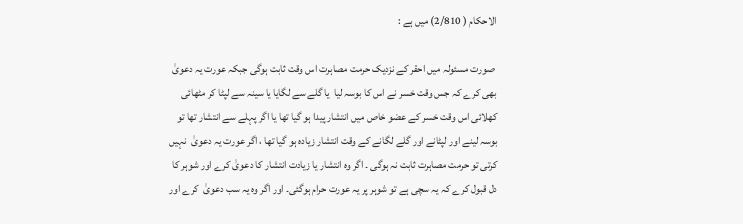الاحکام ( 2/810) میں ہے :

 صورت مسئولہ میں احقر کے نزدیک حرمت مصاہرت اس وقت ثابت ہوگی جبکہ عورت یہ دعویٰ بھی کرے کہ جس وقت خسر نے اس کا بوسہ لیا  یا گلے سے لگایا یا سینہ سے لپٹا کر مٹھائی کھلائی اس وقت خسر کے عضو خاص میں انتشار پیدا ہو گیا تھا یا اگر پہلے سے انتشار تھا تو بوسہ لینے اور لپٹانے اور گلے لگانے کے وقت انتشار زیادہ ہو گیا تھا ، اگر عورت یہ دعویٰ  نہیں کرتی تو حرمت مصاہرت ثابت نہ ہوگی ۔ اگر وہ انتشار یا زیادت انتشار کا دعویٰ کرے اور شوہر کا دل قبول کرے کہ یہ سچی ہے تو شوہر پر یہ عورت حرام ہوگئی۔ اور اگر وہ یہ سب دعویٰ  کرے اور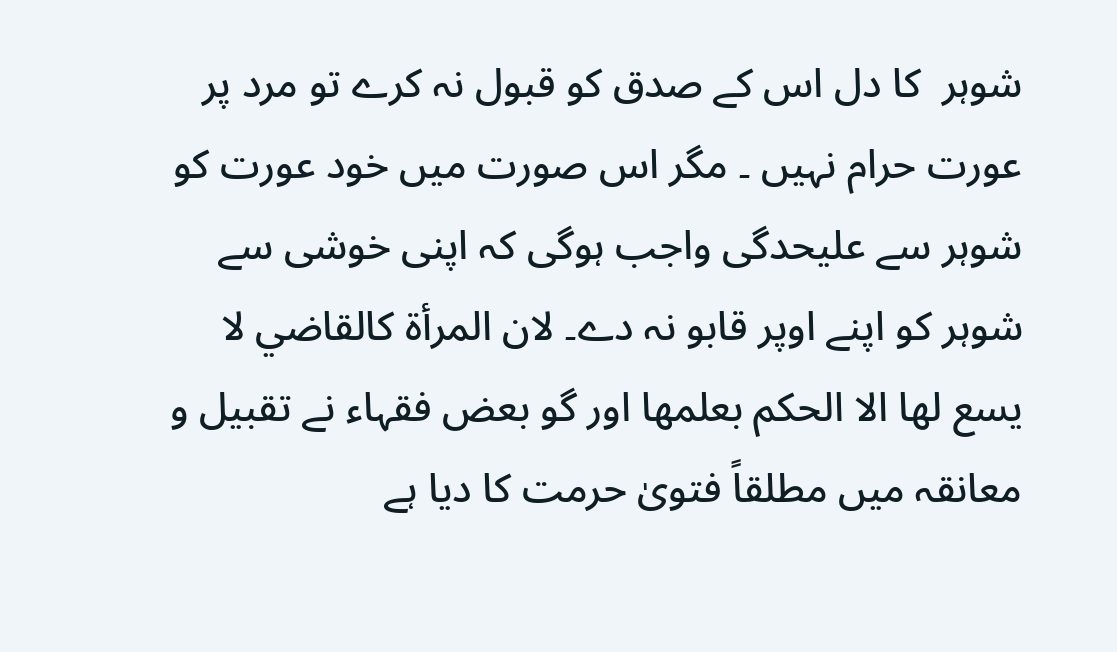شوہر  کا دل اس کے صدق کو قبول نہ کرے تو مرد پر عورت حرام نہیں ۔ مگر اس صورت میں خود عورت کو شوہر سے علیحدگی واجب ہوگی کہ اپنی خوشی سے شوہر کو اپنے اوپر قابو نہ دے۔ لان المرأة كالقاضي لا يسع لها الا الحكم بعلمها اور گو بعض فقہاء نے تقبیل و معانقہ میں مطلقاً فتویٰ حرمت کا دیا ہے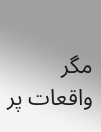مگر واقعات پر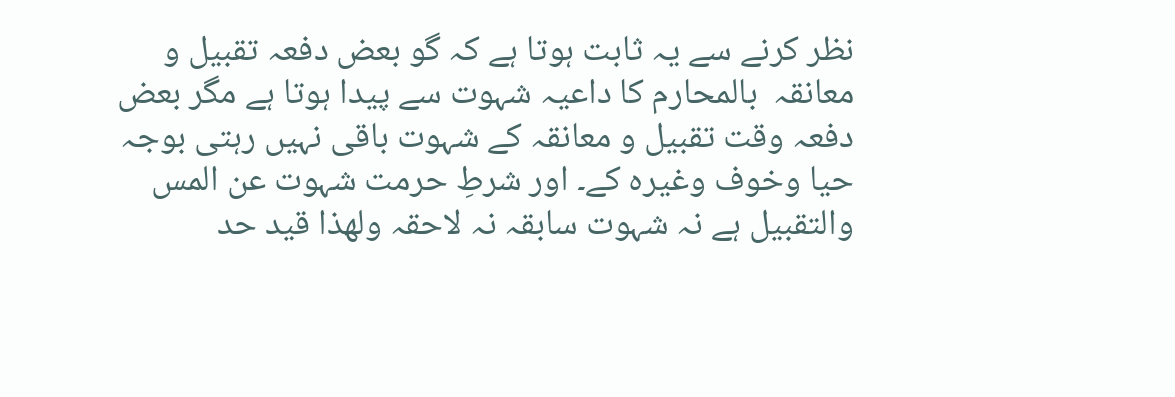نظر کرنے سے یہ ثابت ہوتا ہے کہ گو بعض دفعہ تقبیل و معانقہ  بالمحارم کا داعیہ شہوت سے پیدا ہوتا ہے مگر بعض دفعہ وقت تقبیل و معانقہ کے شہوت باقی نہیں رہتی بوجہ حیا وخوف وغیرہ کے۔ اور شرطِ حرمت شہوت عن المس والتقبيل ہے نہ شہوت سابقہ نہ لاحقہ ولهذا قيد حد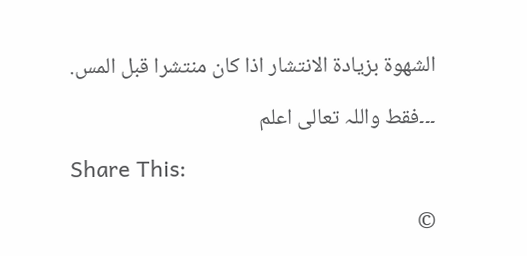الشهوة بزيادة الانتشار اذا كان منتشرا قبل المس.

۔۔۔فقط واللہ تعالی اعلم

Share This:

©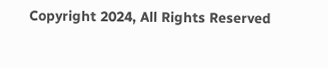Copyright 2024, All Rights Reserved